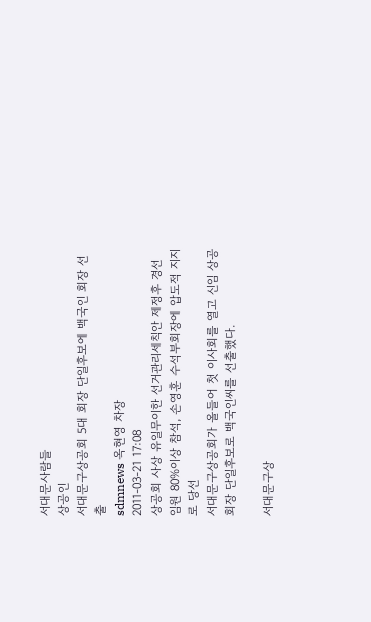서대문사람들
상공인
서대문구상공회 5대 회장 단일후보에 백국인 회장 선출
sdmnews 옥현영 차장
2011-03-21 17:08
상공회 사상 유일무이한 선거관리세칙안 제정후 경선
임원 80%이상 참석, 손영훈 수석부회장에 압도적 지지로 당선
서대문구상공회가 올들어 첫 이사회를 열고 신임 상공회장 단일후보로 백국인씨를 선출했다.

서대문구상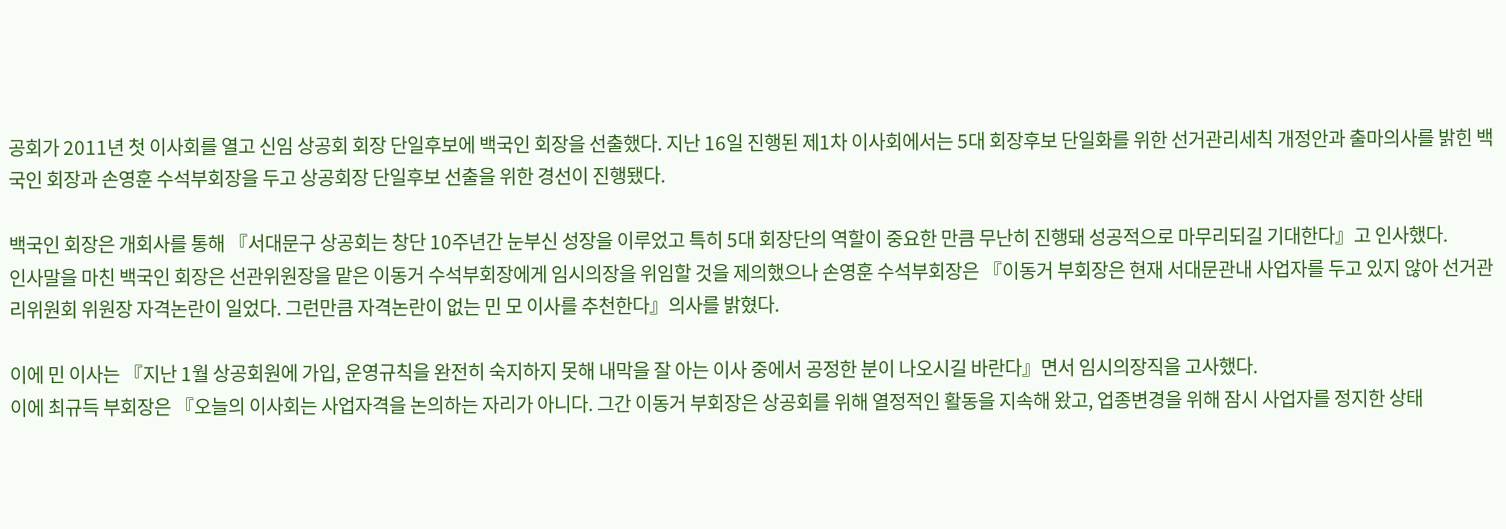공회가 2011년 첫 이사회를 열고 신임 상공회 회장 단일후보에 백국인 회장을 선출했다. 지난 16일 진행된 제1차 이사회에서는 5대 회장후보 단일화를 위한 선거관리세칙 개정안과 출마의사를 밝힌 백국인 회장과 손영훈 수석부회장을 두고 상공회장 단일후보 선출을 위한 경선이 진행됐다.

백국인 회장은 개회사를 통해 『서대문구 상공회는 창단 10주년간 눈부신 성장을 이루었고 특히 5대 회장단의 역할이 중요한 만큼 무난히 진행돼 성공적으로 마무리되길 기대한다』고 인사했다.
인사말을 마친 백국인 회장은 선관위원장을 맡은 이동거 수석부회장에게 임시의장을 위임할 것을 제의했으나 손영훈 수석부회장은 『이동거 부회장은 현재 서대문관내 사업자를 두고 있지 않아 선거관리위원회 위원장 자격논란이 일었다. 그런만큼 자격논란이 없는 민 모 이사를 추천한다』의사를 밝혔다.

이에 민 이사는 『지난 1월 상공회원에 가입, 운영규칙을 완전히 숙지하지 못해 내막을 잘 아는 이사 중에서 공정한 분이 나오시길 바란다』면서 임시의장직을 고사했다.
이에 최규득 부회장은 『오늘의 이사회는 사업자격을 논의하는 자리가 아니다. 그간 이동거 부회장은 상공회를 위해 열정적인 활동을 지속해 왔고, 업종변경을 위해 잠시 사업자를 정지한 상태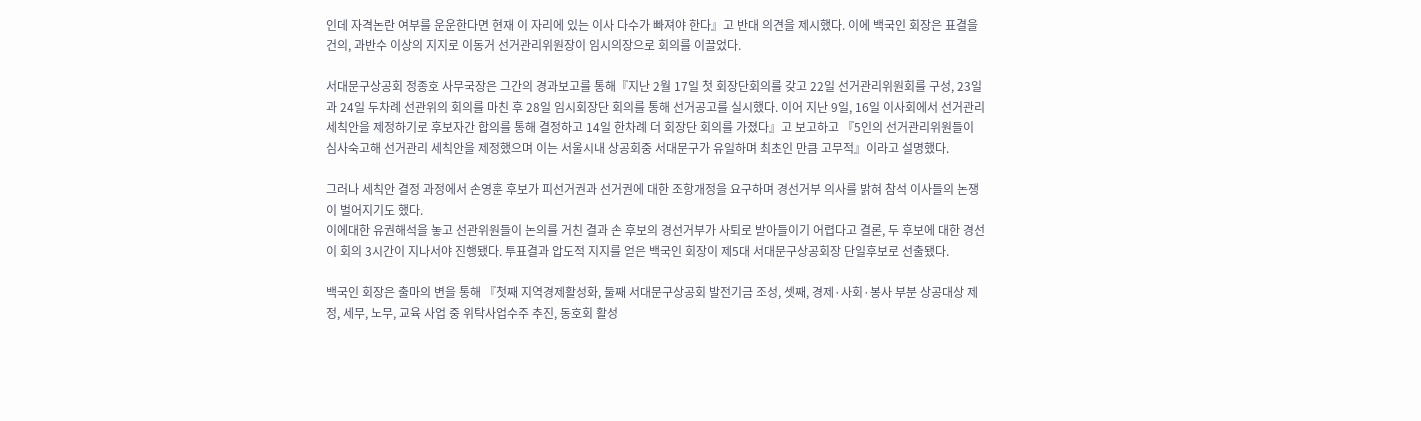인데 자격논란 여부를 운운한다면 현재 이 자리에 있는 이사 다수가 빠져야 한다』고 반대 의견을 제시했다. 이에 백국인 회장은 표결을 건의, 과반수 이상의 지지로 이동거 선거관리위원장이 임시의장으로 회의를 이끌었다.

서대문구상공회 정종호 사무국장은 그간의 경과보고를 통해『지난 2월 17일 첫 회장단회의를 갖고 22일 선거관리위원회를 구성, 23일과 24일 두차례 선관위의 회의를 마친 후 28일 임시회장단 회의를 통해 선거공고를 실시했다. 이어 지난 9일, 16일 이사회에서 선거관리 세칙안을 제정하기로 후보자간 합의를 통해 결정하고 14일 한차례 더 회장단 회의를 가졌다』고 보고하고 『5인의 선거관리위원들이 심사숙고해 선거관리 세칙안을 제정했으며 이는 서울시내 상공회중 서대문구가 유일하며 최초인 만큼 고무적』이라고 설명했다.

그러나 세칙안 결정 과정에서 손영훈 후보가 피선거권과 선거권에 대한 조항개정을 요구하며 경선거부 의사를 밝혀 참석 이사들의 논쟁이 벌어지기도 했다.
이에대한 유권해석을 놓고 선관위원들이 논의를 거친 결과 손 후보의 경선거부가 사퇴로 받아들이기 어렵다고 결론, 두 후보에 대한 경선이 회의 3시간이 지나서야 진행됐다. 투표결과 압도적 지지를 얻은 백국인 회장이 제5대 서대문구상공회장 단일후보로 선출됐다.

백국인 회장은 출마의 변을 통해 『첫째 지역경제활성화, 둘째 서대문구상공회 발전기금 조성, 셋째, 경제·사회·봉사 부분 상공대상 제정, 세무, 노무, 교육 사업 중 위탁사업수주 추진, 동호회 활성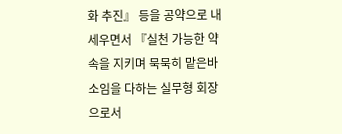화 추진』 등을 공약으로 내세우면서 『실천 가능한 약속을 지키며 묵묵히 맡은바 소임을 다하는 실무형 회장으로서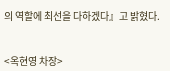의 역할에 최선을 다하겠다』고 밝혔다.


<옥현영 차장>